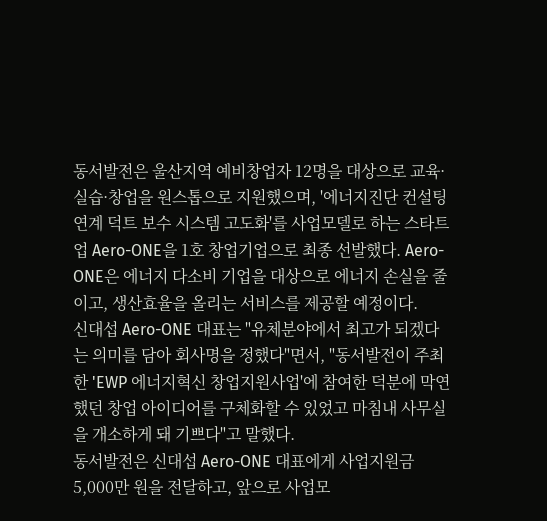동서발전은 울산지역 예비창업자 12명을 대상으로 교육·실습·창업을 원스톱으로 지원했으며, '에너지진단 컨설팅 연계 덕트 보수 시스템 고도화'를 사업모델로 하는 스타트업 Aero-ONE을 1호 창업기업으로 최종 선발했다. Aero-ONE은 에너지 다소비 기업을 대상으로 에너지 손실을 줄이고, 생산효율을 올리는 서비스를 제공할 예정이다.
신대섭 Aero-ONE 대표는 "유체분야에서 최고가 되겠다는 의미를 담아 회사명을 정했다"면서, "동서발전이 주최한 'EWP 에너지혁신 창업지원사업'에 참여한 덕분에 막연했던 창업 아이디어를 구체화할 수 있었고 마침내 사무실을 개소하게 돼 기쁘다"고 말했다.
동서발전은 신대섭 Aero-ONE 대표에게 사업지원금 5,000만 원을 전달하고, 앞으로 사업모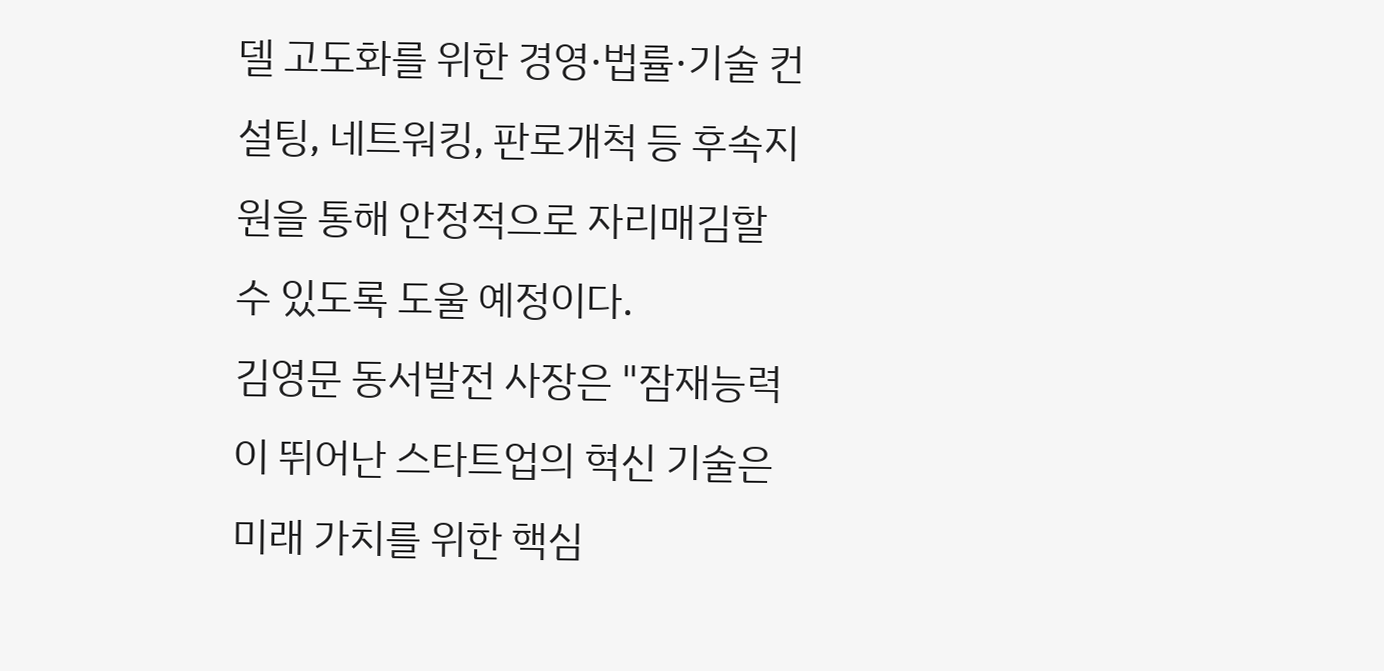델 고도화를 위한 경영·법률·기술 컨설팅, 네트워킹, 판로개척 등 후속지원을 통해 안정적으로 자리매김할 수 있도록 도울 예정이다.
김영문 동서발전 사장은 "잠재능력이 뛰어난 스타트업의 혁신 기술은 미래 가치를 위한 핵심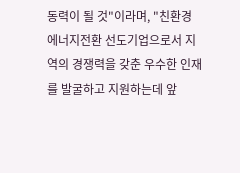동력이 될 것"이라며, "친환경 에너지전환 선도기업으로서 지역의 경쟁력을 갖춘 우수한 인재를 발굴하고 지원하는데 앞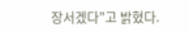장서겠다"고 밝혔다.